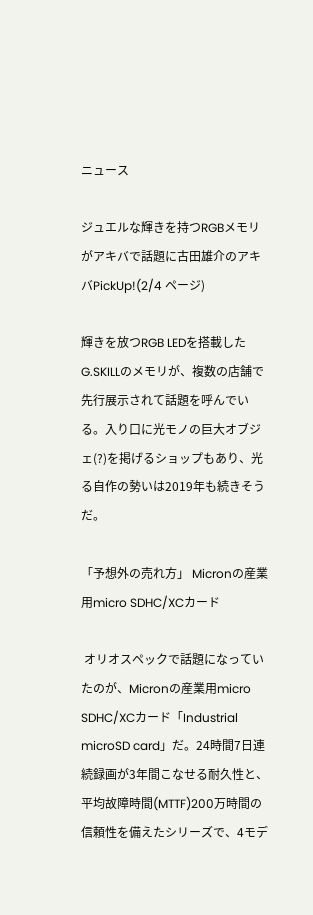ニュース

ジュエルな輝きを持つRGBメモリがアキバで話題に古田雄介のアキバPickUp!(2/4 ページ)

輝きを放つRGB LEDを搭載したG.SKILLのメモリが、複数の店舗で先行展示されて話題を呼んでいる。入り口に光モノの巨大オブジェ(?)を掲げるショップもあり、光る自作の勢いは2019年も続きそうだ。

「予想外の売れ方」 Micronの産業用micro SDHC/XCカード

 オリオスペックで話題になっていたのが、Micronの産業用micro SDHC/XCカード「Industrial microSD card」だ。24時間7日連続録画が3年間こなせる耐久性と、平均故障時間(MTTF)200万時間の信頼性を備えたシリーズで、4モデ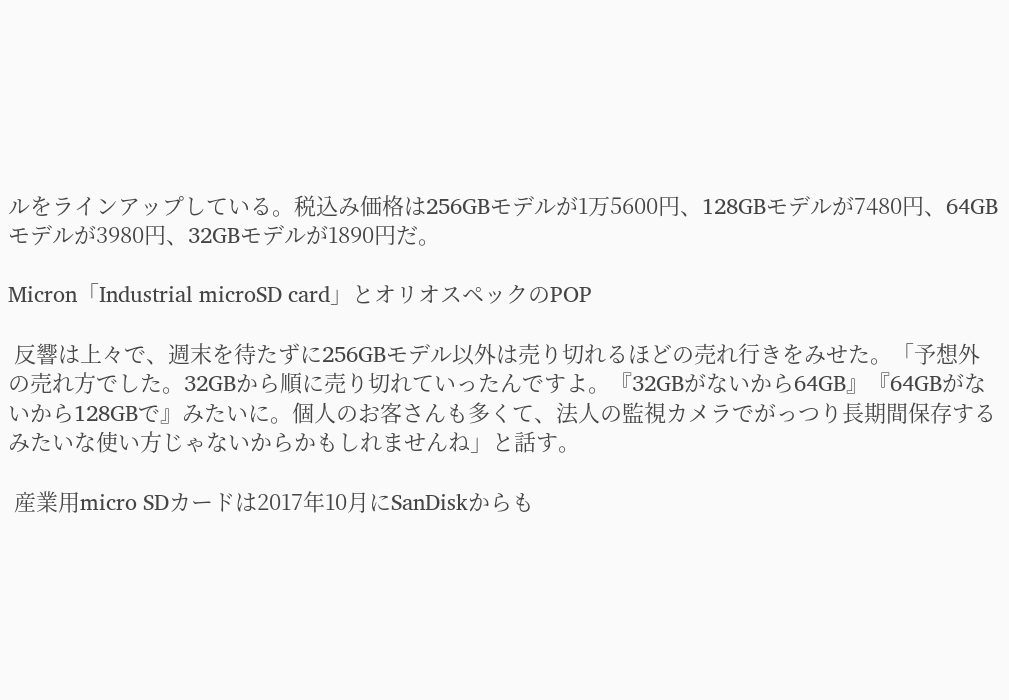ルをラインアップしている。税込み価格は256GBモデルが1万5600円、128GBモデルが7480円、64GBモデルが3980円、32GBモデルが1890円だ。

Micron「Industrial microSD card」とオリオスペックのPOP

 反響は上々で、週末を待たずに256GBモデル以外は売り切れるほどの売れ行きをみせた。「予想外の売れ方でした。32GBから順に売り切れていったんですよ。『32GBがないから64GB』『64GBがないから128GBで』みたいに。個人のお客さんも多くて、法人の監視カメラでがっつり長期間保存するみたいな使い方じゃないからかもしれませんね」と話す。

 産業用micro SDカードは2017年10月にSanDiskからも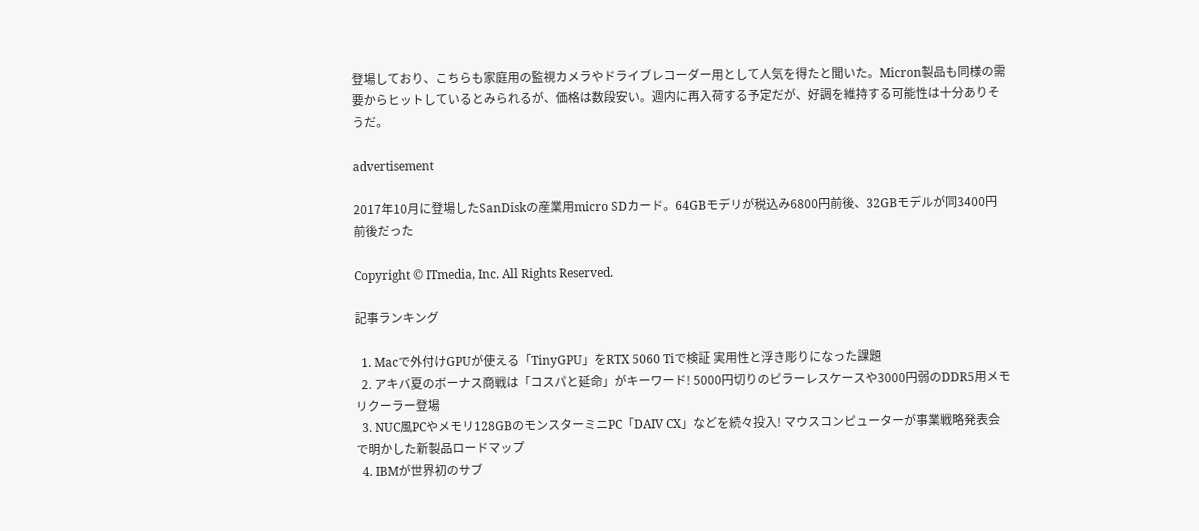登場しており、こちらも家庭用の監視カメラやドライブレコーダー用として人気を得たと聞いた。Micron製品も同様の需要からヒットしているとみられるが、価格は数段安い。週内に再入荷する予定だが、好調を維持する可能性は十分ありそうだ。

advertisement

2017年10月に登場したSanDiskの産業用micro SDカード。64GBモデリが税込み6800円前後、32GBモデルが同3400円前後だった

Copyright © ITmedia, Inc. All Rights Reserved.

記事ランキング

  1. Macで外付けGPUが使える「TinyGPU」をRTX 5060 Tiで検証 実用性と浮き彫りになった課題
  2. アキバ夏のボーナス商戦は「コスパと延命」がキーワード! 5000円切りのピラーレスケースや3000円弱のDDR5用メモリクーラー登場
  3. NUC風PCやメモリ128GBのモンスターミニPC「DAIV CX」などを続々投入! マウスコンピューターが事業戦略発表会で明かした新製品ロードマップ
  4. IBMが世界初のサブ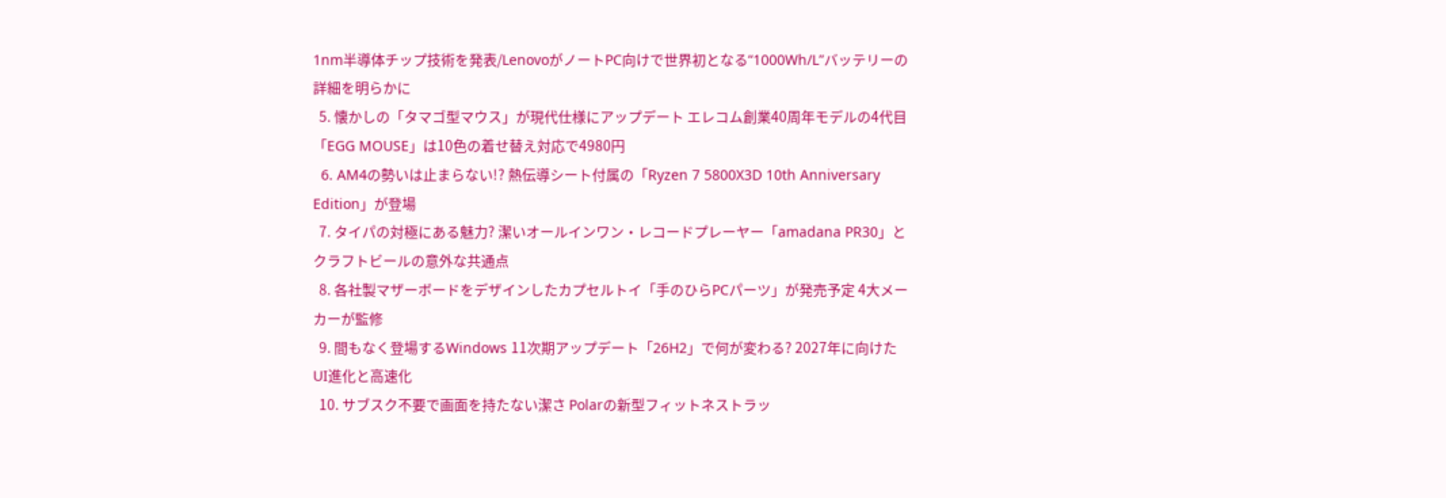1nm半導体チップ技術を発表/LenovoがノートPC向けで世界初となる“1000Wh/L”バッテリーの詳細を明らかに
  5. 懐かしの「タマゴ型マウス」が現代仕様にアップデート エレコム創業40周年モデルの4代目「EGG MOUSE」は10色の着せ替え対応で4980円
  6. AM4の勢いは止まらない!? 熱伝導シート付属の「Ryzen 7 5800X3D 10th Anniversary Edition」が登場
  7. タイパの対極にある魅力? 潔いオールインワン・レコードプレーヤー「amadana PR30」とクラフトビールの意外な共通点
  8. 各社製マザーボードをデザインしたカプセルトイ「手のひらPCパーツ」が発売予定 4大メーカーが監修
  9. 間もなく登場するWindows 11次期アップデート「26H2」で何が変わる? 2027年に向けたUI進化と高速化
  10. サブスク不要で画面を持たない潔さ Polarの新型フィットネストラッ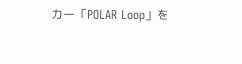カー「POLAR Loop」を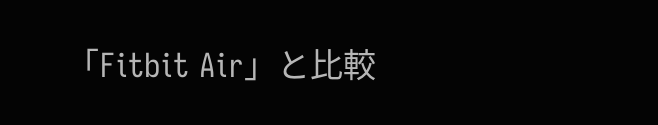「Fitbit Air」と比較